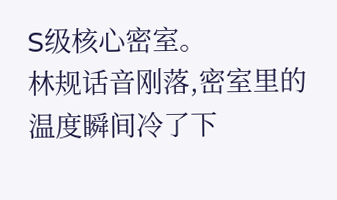S级核心密室。
林规话音刚落,密室里的温度瞬间冷了下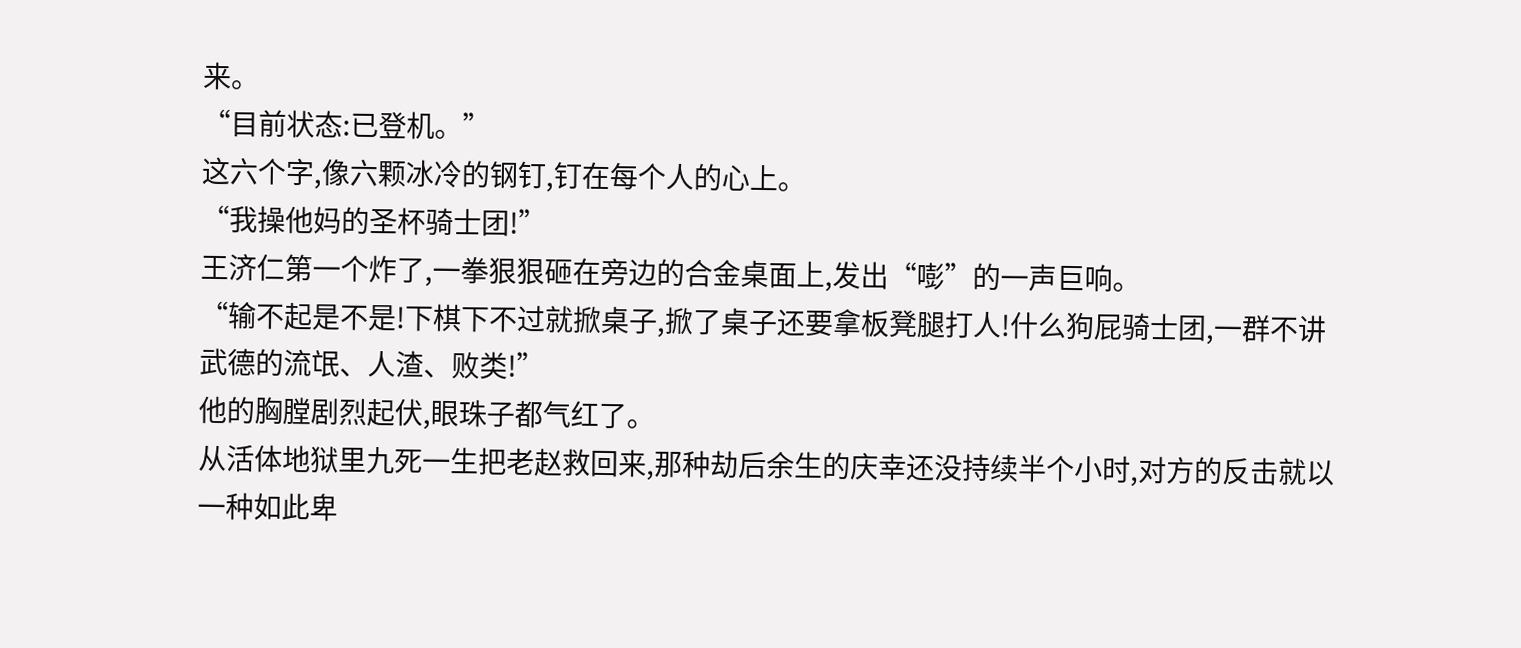来。
“目前状态:已登机。”
这六个字,像六颗冰冷的钢钉,钉在每个人的心上。
“我操他妈的圣杯骑士团!”
王济仁第一个炸了,一拳狠狠砸在旁边的合金桌面上,发出“嘭”的一声巨响。
“输不起是不是!下棋下不过就掀桌子,掀了桌子还要拿板凳腿打人!什么狗屁骑士团,一群不讲武德的流氓、人渣、败类!”
他的胸膛剧烈起伏,眼珠子都气红了。
从活体地狱里九死一生把老赵救回来,那种劫后余生的庆幸还没持续半个小时,对方的反击就以一种如此卑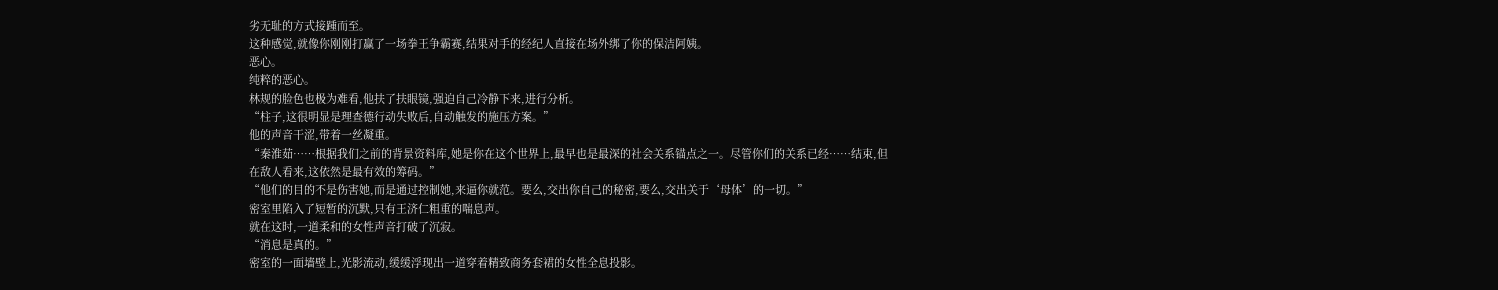劣无耻的方式接踵而至。
这种感觉,就像你刚刚打赢了一场拳王争霸赛,结果对手的经纪人直接在场外绑了你的保洁阿姨。
恶心。
纯粹的恶心。
林规的脸色也极为难看,他扶了扶眼镜,强迫自己冷静下来,进行分析。
“柱子,这很明显是理查德行动失败后,自动触发的施压方案。”
他的声音干涩,带着一丝凝重。
“秦淮茹……根据我们之前的背景资料库,她是你在这个世界上,最早也是最深的社会关系锚点之一。尽管你们的关系已经……结束,但在敌人看来,这依然是最有效的筹码。”
“他们的目的不是伤害她,而是通过控制她,来逼你就范。要么,交出你自己的秘密,要么,交出关于‘母体’的一切。”
密室里陷入了短暂的沉默,只有王济仁粗重的喘息声。
就在这时,一道柔和的女性声音打破了沉寂。
“消息是真的。”
密室的一面墙壁上,光影流动,缓缓浮现出一道穿着精致商务套裙的女性全息投影。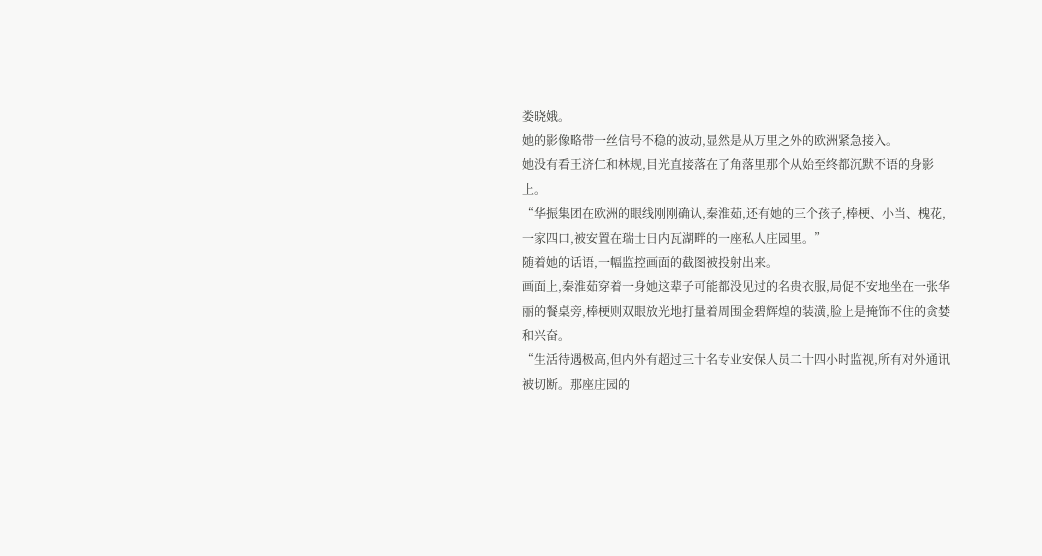娄晓娥。
她的影像略带一丝信号不稳的波动,显然是从万里之外的欧洲紧急接入。
她没有看王济仁和林规,目光直接落在了角落里那个从始至终都沉默不语的身影上。
“华振集团在欧洲的眼线刚刚确认,秦淮茹,还有她的三个孩子,棒梗、小当、槐花,一家四口,被安置在瑞士日内瓦湖畔的一座私人庄园里。”
随着她的话语,一幅监控画面的截图被投射出来。
画面上,秦淮茹穿着一身她这辈子可能都没见过的名贵衣服,局促不安地坐在一张华丽的餐桌旁,棒梗则双眼放光地打量着周围金碧辉煌的装潢,脸上是掩饰不住的贪婪和兴奋。
“生活待遇极高,但内外有超过三十名专业安保人员二十四小时监视,所有对外通讯被切断。那座庄园的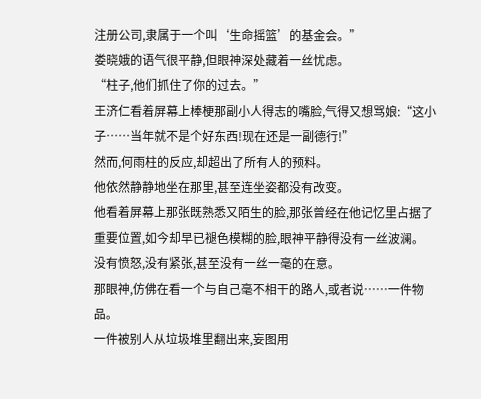注册公司,隶属于一个叫‘生命摇篮’的基金会。”
娄晓娥的语气很平静,但眼神深处藏着一丝忧虑。
“柱子,他们抓住了你的过去。”
王济仁看着屏幕上棒梗那副小人得志的嘴脸,气得又想骂娘:“这小子……当年就不是个好东西!现在还是一副德行!”
然而,何雨柱的反应,却超出了所有人的预料。
他依然静静地坐在那里,甚至连坐姿都没有改变。
他看着屏幕上那张既熟悉又陌生的脸,那张曾经在他记忆里占据了重要位置,如今却早已褪色模糊的脸,眼神平静得没有一丝波澜。
没有愤怒,没有紧张,甚至没有一丝一毫的在意。
那眼神,仿佛在看一个与自己毫不相干的路人,或者说……一件物品。
一件被别人从垃圾堆里翻出来,妄图用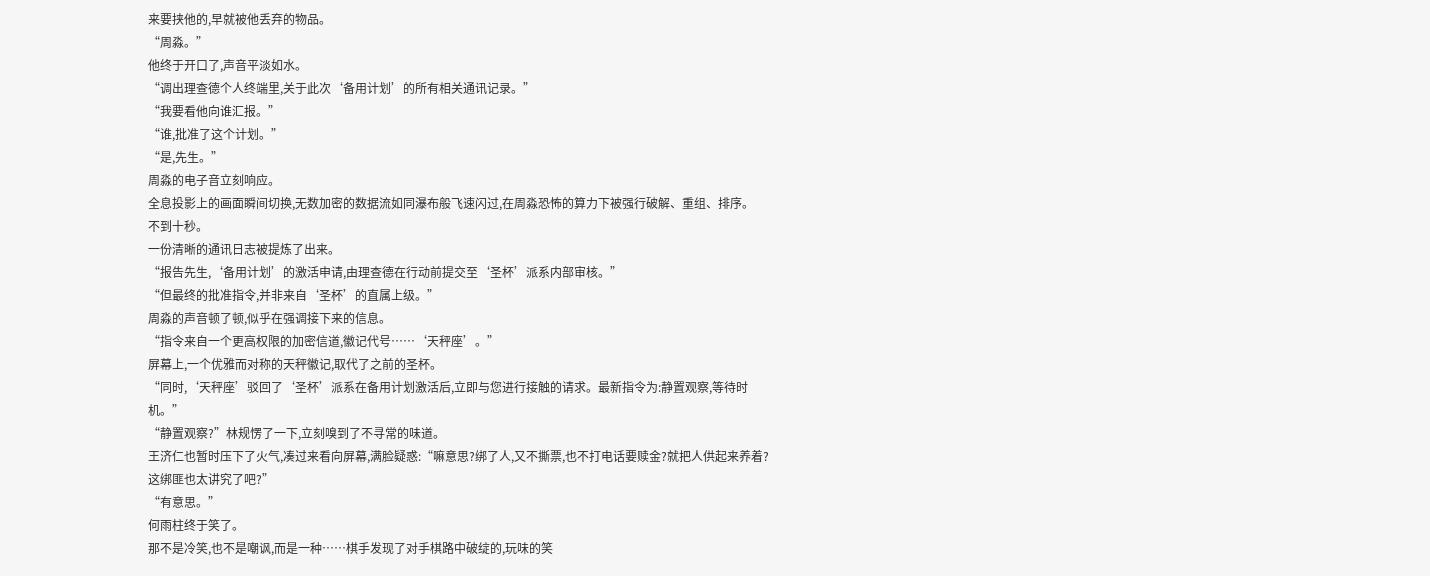来要挟他的,早就被他丢弃的物品。
“周淼。”
他终于开口了,声音平淡如水。
“调出理查德个人终端里,关于此次‘备用计划’的所有相关通讯记录。”
“我要看他向谁汇报。”
“谁,批准了这个计划。”
“是,先生。”
周淼的电子音立刻响应。
全息投影上的画面瞬间切换,无数加密的数据流如同瀑布般飞速闪过,在周淼恐怖的算力下被强行破解、重组、排序。
不到十秒。
一份清晰的通讯日志被提炼了出来。
“报告先生,‘备用计划’的激活申请,由理查德在行动前提交至‘圣杯’派系内部审核。”
“但最终的批准指令,并非来自‘圣杯’的直属上级。”
周淼的声音顿了顿,似乎在强调接下来的信息。
“指令来自一个更高权限的加密信道,徽记代号……‘天秤座’。”
屏幕上,一个优雅而对称的天秤徽记,取代了之前的圣杯。
“同时,‘天秤座’驳回了‘圣杯’派系在备用计划激活后,立即与您进行接触的请求。最新指令为:静置观察,等待时机。”
“静置观察?”林规愣了一下,立刻嗅到了不寻常的味道。
王济仁也暂时压下了火气,凑过来看向屏幕,满脸疑惑:“嘛意思?绑了人,又不撕票,也不打电话要赎金?就把人供起来养着?这绑匪也太讲究了吧?”
“有意思。”
何雨柱终于笑了。
那不是冷笑,也不是嘲讽,而是一种……棋手发现了对手棋路中破绽的,玩味的笑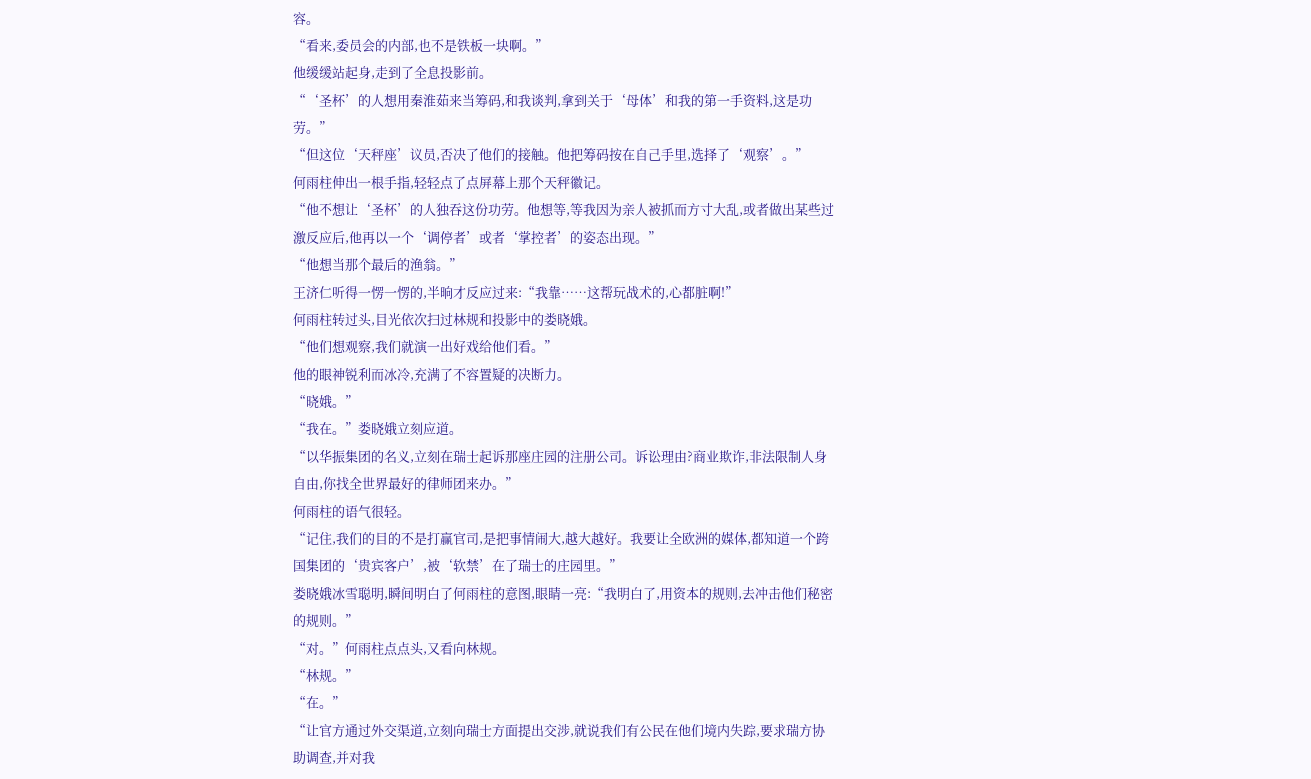容。
“看来,委员会的内部,也不是铁板一块啊。”
他缓缓站起身,走到了全息投影前。
“‘圣杯’的人想用秦淮茹来当筹码,和我谈判,拿到关于‘母体’和我的第一手资料,这是功劳。”
“但这位‘天秤座’议员,否决了他们的接触。他把筹码按在自己手里,选择了‘观察’。”
何雨柱伸出一根手指,轻轻点了点屏幕上那个天秤徽记。
“他不想让‘圣杯’的人独吞这份功劳。他想等,等我因为亲人被抓而方寸大乱,或者做出某些过激反应后,他再以一个‘调停者’或者‘掌控者’的姿态出现。”
“他想当那个最后的渔翁。”
王济仁听得一愣一愣的,半晌才反应过来:“我靠……这帮玩战术的,心都脏啊!”
何雨柱转过头,目光依次扫过林规和投影中的娄晓娥。
“他们想观察,我们就演一出好戏给他们看。”
他的眼神锐利而冰冷,充满了不容置疑的决断力。
“晓娥。”
“我在。”娄晓娥立刻应道。
“以华振集团的名义,立刻在瑞士起诉那座庄园的注册公司。诉讼理由?商业欺诈,非法限制人身自由,你找全世界最好的律师团来办。”
何雨柱的语气很轻。
“记住,我们的目的不是打赢官司,是把事情闹大,越大越好。我要让全欧洲的媒体,都知道一个跨国集团的‘贵宾客户’,被‘软禁’在了瑞士的庄园里。”
娄晓娥冰雪聪明,瞬间明白了何雨柱的意图,眼睛一亮:“我明白了,用资本的规则,去冲击他们秘密的规则。”
“对。”何雨柱点点头,又看向林规。
“林规。”
“在。”
“让官方通过外交渠道,立刻向瑞士方面提出交涉,就说我们有公民在他们境内失踪,要求瑞方协助调查,并对我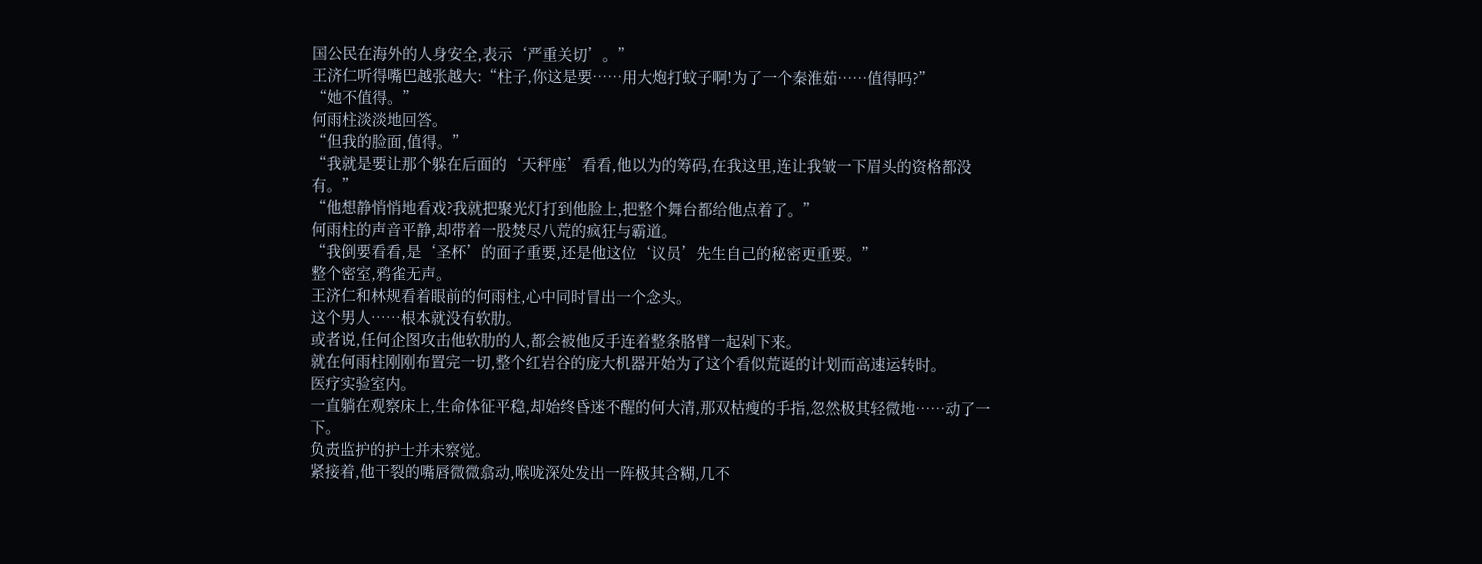国公民在海外的人身安全,表示‘严重关切’。”
王济仁听得嘴巴越张越大:“柱子,你这是要……用大炮打蚊子啊!为了一个秦淮茹……值得吗?”
“她不值得。”
何雨柱淡淡地回答。
“但我的脸面,值得。”
“我就是要让那个躲在后面的‘天秤座’看看,他以为的筹码,在我这里,连让我皱一下眉头的资格都没有。”
“他想静悄悄地看戏?我就把聚光灯打到他脸上,把整个舞台都给他点着了。”
何雨柱的声音平静,却带着一股焚尽八荒的疯狂与霸道。
“我倒要看看,是‘圣杯’的面子重要,还是他这位‘议员’先生自己的秘密更重要。”
整个密室,鸦雀无声。
王济仁和林规看着眼前的何雨柱,心中同时冒出一个念头。
这个男人……根本就没有软肋。
或者说,任何企图攻击他软肋的人,都会被他反手连着整条胳臂一起剁下来。
就在何雨柱刚刚布置完一切,整个红岩谷的庞大机器开始为了这个看似荒诞的计划而高速运转时。
医疗实验室内。
一直躺在观察床上,生命体征平稳,却始终昏迷不醒的何大清,那双枯瘦的手指,忽然极其轻微地……动了一下。
负责监护的护士并未察觉。
紧接着,他干裂的嘴唇微微翕动,喉咙深处发出一阵极其含糊,几不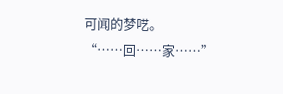可闻的梦呓。
“……回……家……”